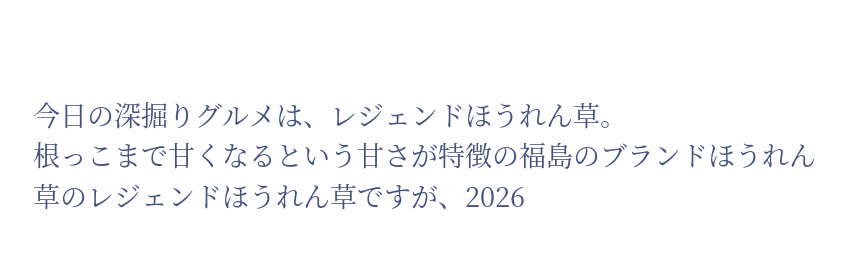今日の深掘りグルメは、レジェンドほうれん草。
根っこまで甘くなるという甘さが特徴の福島のブランドほうれん草のレジェンドほうれん草ですが、2026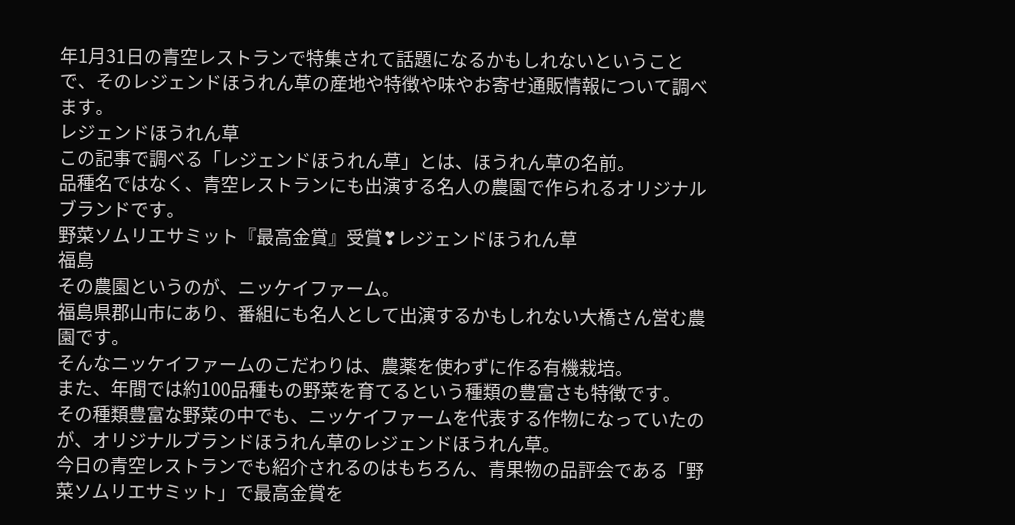年1月31日の青空レストランで特集されて話題になるかもしれないということで、そのレジェンドほうれん草の産地や特徴や味やお寄せ通販情報について調べます。
レジェンドほうれん草
この記事で調べる「レジェンドほうれん草」とは、ほうれん草の名前。
品種名ではなく、青空レストランにも出演する名人の農園で作られるオリジナルブランドです。
野菜ソムリエサミット『最高金賞』受賞❣レジェンドほうれん草
福島
その農園というのが、ニッケイファーム。
福島県郡山市にあり、番組にも名人として出演するかもしれない大橋さん営む農園です。
そんなニッケイファームのこだわりは、農薬を使わずに作る有機栽培。
また、年間では約100品種もの野菜を育てるという種類の豊富さも特徴です。
その種類豊富な野菜の中でも、ニッケイファームを代表する作物になっていたのが、オリジナルブランドほうれん草のレジェンドほうれん草。
今日の青空レストランでも紹介されるのはもちろん、青果物の品評会である「野菜ソムリエサミット」で最高金賞を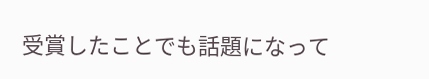受賞したことでも話題になって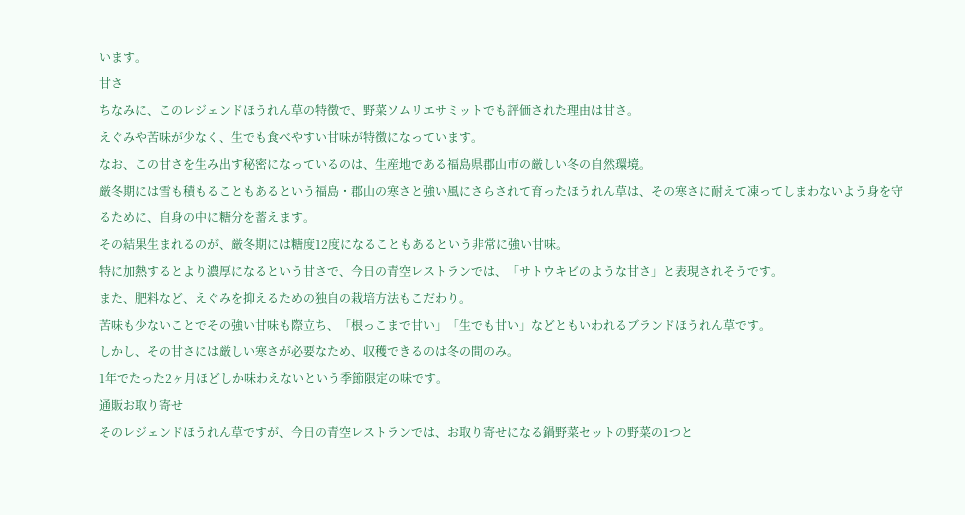います。
甘さ
ちなみに、このレジェンドほうれん草の特徴で、野菜ソムリエサミットでも評価された理由は甘さ。
えぐみや苦味が少なく、生でも食べやすい甘味が特徴になっています。
なお、この甘さを生み出す秘密になっているのは、生産地である福島県郡山市の厳しい冬の自然環境。
厳冬期には雪も積もることもあるという福島・郡山の寒さと強い風にさらされて育ったほうれん草は、その寒さに耐えて凍ってしまわないよう身を守るために、自身の中に糖分を蓄えます。
その結果生まれるのが、厳冬期には糖度12度になることもあるという非常に強い甘味。
特に加熱するとより濃厚になるという甘さで、今日の青空レストランでは、「サトウキビのような甘さ」と表現されそうです。
また、肥料など、えぐみを抑えるための独自の栽培方法もこだわり。
苦味も少ないことでその強い甘味も際立ち、「根っこまで甘い」「生でも甘い」などともいわれるブランドほうれん草です。
しかし、その甘さには厳しい寒さが必要なため、収穫できるのは冬の間のみ。
1年でたった2ヶ月ほどしか味わえないという季節限定の味です。
通販お取り寄せ
そのレジェンドほうれん草ですが、今日の青空レストランでは、お取り寄せになる鍋野菜セットの野菜の1つと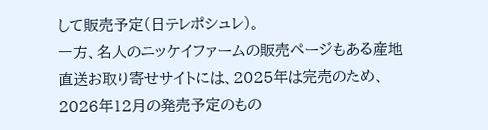して販売予定(日テレポシュレ)。
一方、名人のニッケイファームの販売ページもある産地直送お取り寄せサイトには、2025年は完売のため、2026年12月の発売予定のもの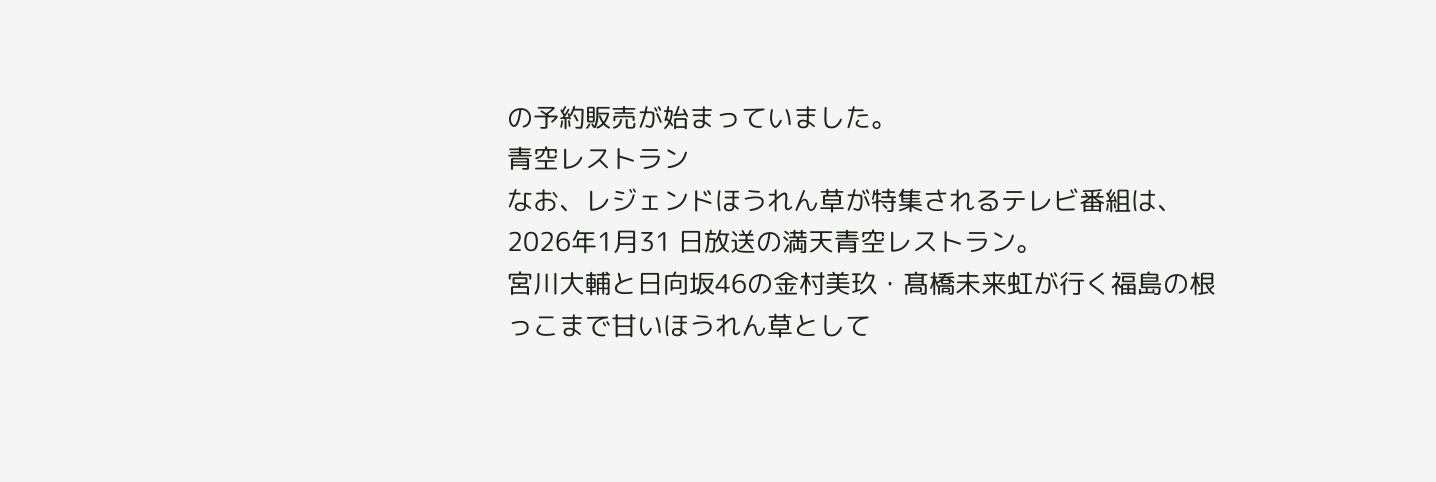の予約販売が始まっていました。
青空レストラン
なお、レジェンドほうれん草が特集されるテレビ番組は、2026年1月31 日放送の満天青空レストラン。
宮川大輔と日向坂46の金村美玖・髙橋未来虹が行く福島の根っこまで甘いほうれん草として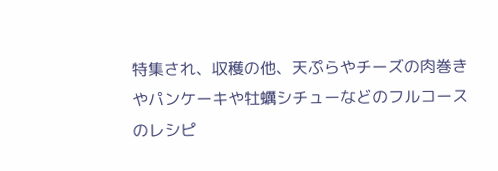特集され、収穫の他、天ぷらやチーズの肉巻きやパンケーキや牡蠣シチューなどのフルコースのレシピ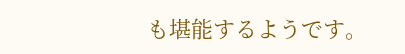も堪能するようです。